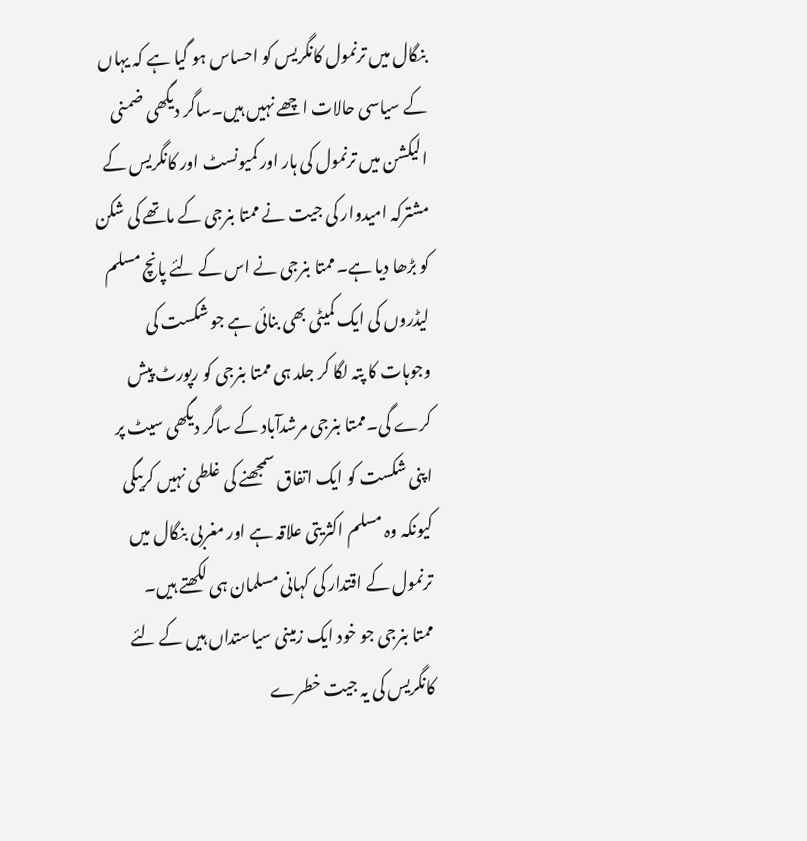بنگال میں ترنمول کانگریس کو احساس ہو گیا ہے کہ یہاں کے سیاسی حالات اچھے نہیں ہیں۔ساگر دیگھی ضمنی الیکشن میں ترنمول کی ہار اور کمیونسٹ اور کانگریس کے مشترکہ امیدوار کی جیت نے ممتا بنرجی کے ماتھے کی شکن کو بڑھا دیا ہے۔ممتا بنرجی نے اس کے لئے پانچ مسلم لیڈروں کی ایک کمیٹی بھی بنائی ہے جو شکست کی وجوہات کا پتہ لگا کر جلد ہی ممتا بنرجی کو رپورٹ پیش کرے گی۔ممتا بنرجی مرشدآباد کے ساگر دیگھی سیٹ پر اپنی شکست کو ایک اتفاق سمجھنے کی غلطی نہیں کریںگی کیونکہ وہ مسلم اکثریتی علاقہ ہے اور مغربی بنگال میں ترنمول کے اقتدار کی کہانی مسلمان ہی لکھتے ہیں۔
ممتا بنرجی جو خود ایک زمینی سیاستداں ہیں کے لئے کانگریس کی یہ جیت خطرے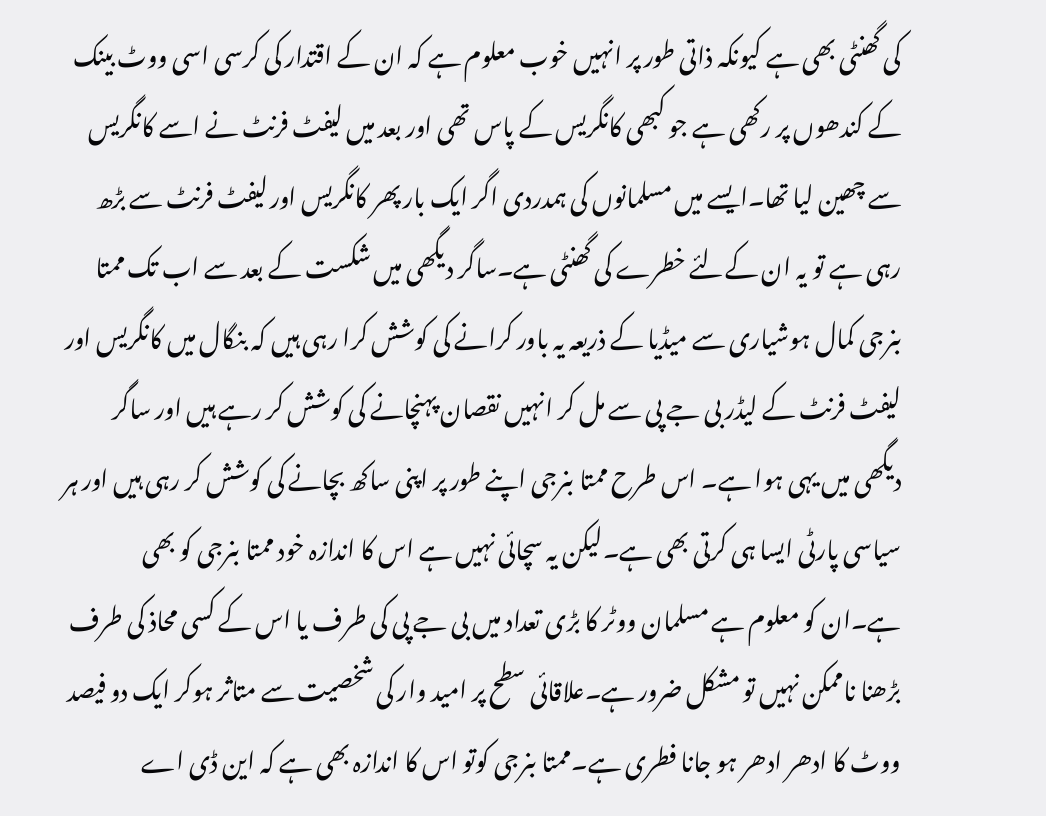کی گھنٹی بھی ہے کیونکہ ذاتی طور پر انہیں خوب معلوم ہے کہ ان کے اقتدار کی کرسی اسی ووٹ بینک کے کندھوں پر رکھی ہے جو کبھی کانگریس کے پاس تھی اور بعد میں لیفٹ فرنٹ نے اسے کانگریس سے چھین لیا تھا۔ایسے میں مسلمانوں کی ہمدردی اگر ایک بار پھر کانگریس اور لیفٹ فرنٹ سے بڑھ رہی ہے تو یہ ان کےلئے خطرے کی گھنٹی ہے۔ساگر دیگھی میں شکست کے بعد سے اب تک ممتا بنرجی کمال ہوشیاری سے میڈیا کے ذریعہ یہ باور کرانے کی کوشش کرا رہی ہیں کہ بنگال میں کانگریس اور لیفٹ فرنٹ کے لیڈر بی جے پی سے مل کر انہیں نقصان پہنچانے کی کوشش کر رہے ہیں اور ساگر دیگھی میں یہی ہوا ہے۔ اس طرح ممتا بنرجی اپنے طور پر اپنی ساکھ بچانے کی کوشش کر رہی ہیں اور ہر سیاسی پارٹی ایسا ہی کرتی بھی ہے۔لیکن یہ سچائی نہیں ہے اس کا اندازہ خود ممتا بنرجی کو بھی ہے۔ان کو معلوم ہے مسلمان ووٹر کا بڑی تعداد میں بی جے پی کی طرف یا اس کے کسی محاذ کی طرف بڑھنا ناممکن نہیں تو مشکل ضرور ہے۔علاقائی سطح پر امید وار کی شخصیت سے متاثر ہوکر ایک دو فیصد ووٹ کا ادھر ادھر ہو جانا فطری ہے۔ممتا بنرجی کوتو اس کا اندازہ بھی ہے کہ این ڈی اے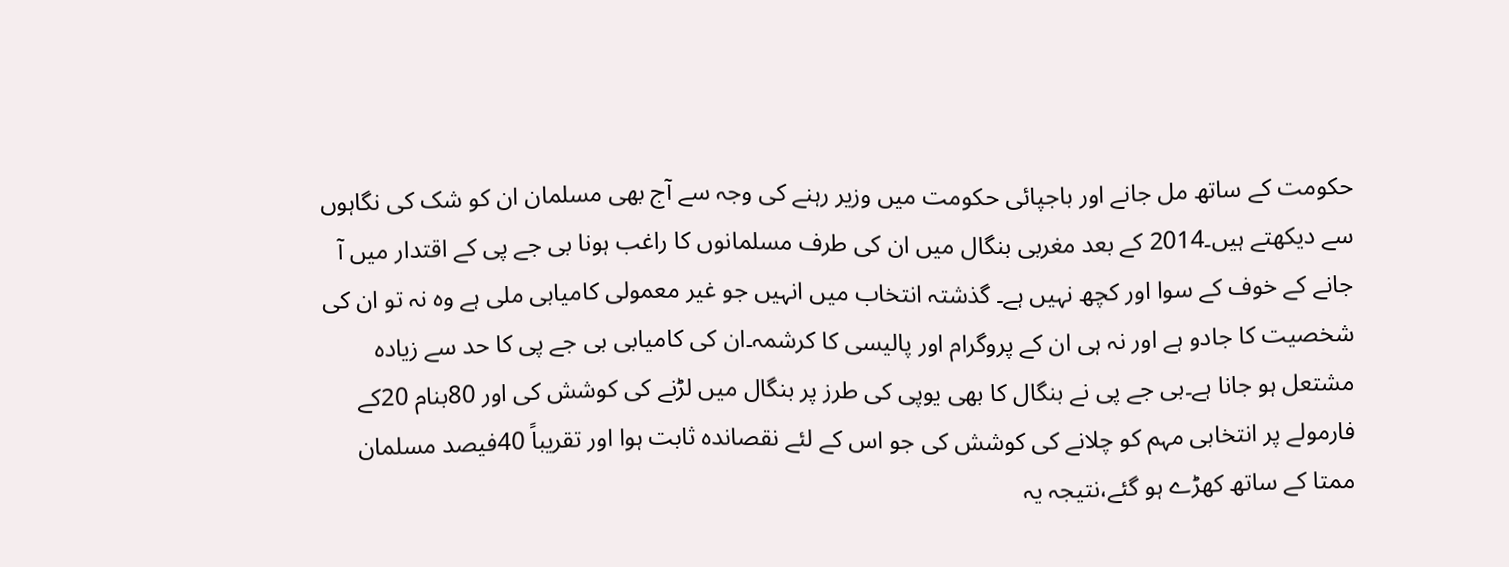حکومت کے ساتھ مل جانے اور باجپائی حکومت میں وزیر رہنے کی وجہ سے آج بھی مسلمان ان کو شک کی نگاہوں سے دیکھتے ہیں۔2014 کے بعد مغربی بنگال میں ان کی طرف مسلمانوں کا راغب ہونا بی جے پی کے اقتدار میں آ جانے کے خوف کے سوا اور کچھ نہیں ہے۔ گذشتہ انتخاب میں انہیں جو غیر معمولی کامیابی ملی ہے وہ نہ تو ان کی شخصیت کا جادو ہے اور نہ ہی ان کے پروگرام اور پالیسی کا کرشمہ۔ان کی کامیابی بی جے پی کا حد سے زیادہ مشتعل ہو جانا ہے۔بی جے پی نے بنگال کا بھی یوپی کی طرز پر بنگال میں لڑنے کی کوشش کی اور 80بنام 20کے فارمولے پر انتخابی مہم کو چلانے کی کوشش کی جو اس کے لئے نقصاندہ ثابت ہوا اور تقریباً 40فیصد مسلمان ممتا کے ساتھ کھڑے ہو گئے،نتیجہ یہ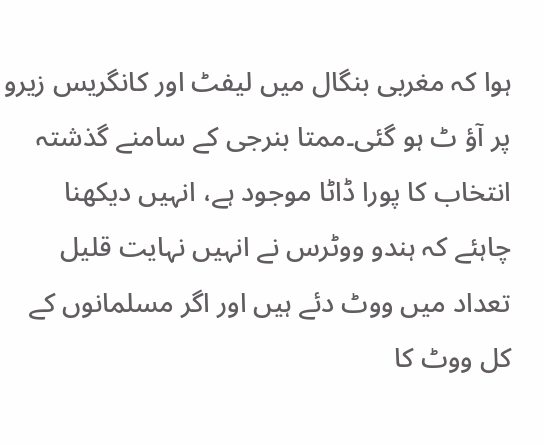ہوا کہ مغربی بنگال میں لیفٹ اور کانگریس زیرو پر آؤ ٹ ہو گئی۔ممتا بنرجی کے سامنے گذشتہ انتخاب کا پورا ڈاٹا موجود ہے، انہیں دیکھنا چاہئے کہ ہندو ووٹرس نے انہیں نہایت قلیل تعداد میں ووٹ دئے ہیں اور اگر مسلمانوں کے کل ووٹ کا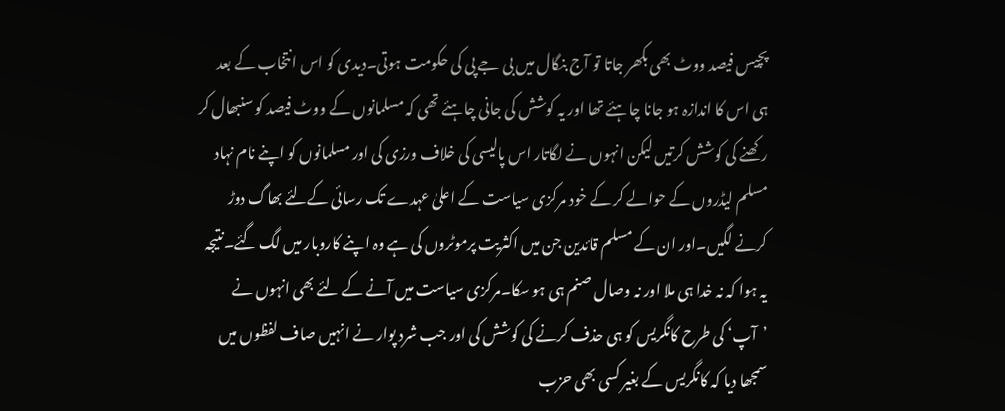پچیس فیصد ووٹ بھی بکھر جاتا تو آج بنگال میں بی جے پی کی حکومت ہوتی۔دیدی کو اس انتخاب کے بعد ہی اس کا اندازہ ہو جانا چاہئے تھا اور یہ کوشش کی جانی چاہئے تھی کہ مسلمانوں کے ووٹ فیصد کو سنبھال کر رکھنے کی کوشش کرتیں لیکن انہوں نے لگاتار اس پالیسی کی خلاف ورزی کی اور مسلمانوں کو اپنے نام نہاد مسلم لیڈروں کے حوالے کر کے خود مرکزی سیاست کے اعلیٰ عہدے تک رسائی کےلئے بھاگ دوڑ کرنے لگیں۔اور ان کے مسلم قائدین جن میں اکثریت پرموٹروں کی ہے وہ اپنے کاروبار میں لگ گئے۔نتیجہ یہ ہوا کہ نہ خدا ہی ملا اور نہ وصال صنم ہی ہو سکا۔مرکزی سیاست میں آنے کے لئے بھی انہوں نے ’آپ‘ کی طرح کانگریس کو ہی حذف کرنے کی کوشش کی اور جب شرد پوار نے انہیں صاف لفظوں میں سمجھا دیا کہ کانگریس کے بغیر کسی بھی حزب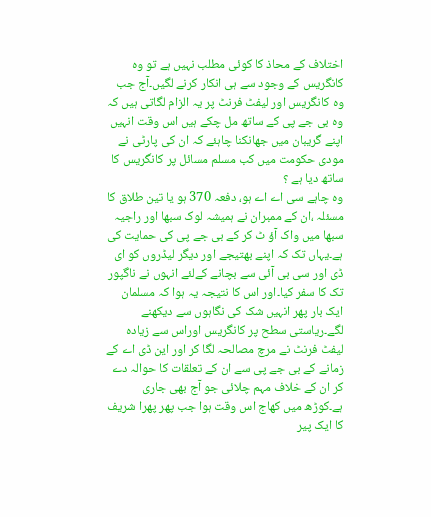اختلاف کے محاذ کا کوئی مطلب نہیں ہے تو وہ کانگریس کے وجود سے ہی انکار کرنے لگیں۔آج جب وہ کانگریس اور لیفٹ فرنٹ پر یہ الزام لگاتی ہیں کہ وہ بی جے پی کے ساتھ مل چکے ہیں اس وقت انہیں اپنے گریبان میں جھانکنا چاہئے کہ ان کی پارٹی نے مودی حکومت میں کب مسلم مسائل پر کانگریس کا ساتھ دیا ہے ؟
وہ چاہے سی اے اے ہو، دفعہ 370 ہو یا تین طلاق کا مسئلہ ،ان کے ممبران نے ہمیشہ لوک سبھا اور راجیہ سبھا میں واک آؤ ٹ کر کے بی جے پی کی حمایت کی ہے۔یہاں تک کہ اپنے بھتیجے اور دیگر لیڈروں کو ای ڈی اور سی بی آئی سے بچانے کےلئے انہوں نے ناگپور تک کا سفر کیا۔اور اس کا نتیجہ یہ ہوا کہ مسلمان ایک بار پھر انہیں شک کی نگاہوں سے دیکھنے لگے۔ریاستی سطح پر کانگریس اوراس سے زیادہ لیفٹ فرنٹ نے مرچ مصالحہ لگا کر اور این ڈی اے کے زمانے کے بی جے پی سے ان کے تعلقات کا حوالہ دے کر ان کے خلاف مہم چلائی جو آج بھی جاری ہے۔کوڑھ میں کھاج اس وقت ہوا جب پھر پھرا شریف کا ایک پیر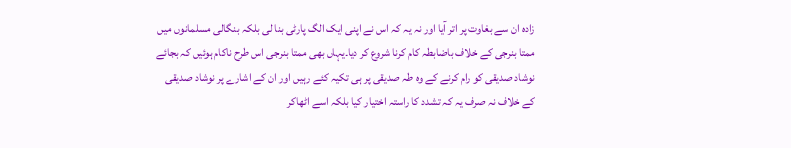زادہ ان سے بغاوت پر اتر آیا اور نہ یہ کہ اس نے اپنی ایک الگ پارٹی بنا لی بلکہ بنگالی مسلمانوں میں ممتا بنرجی کے خلاف باضابطہ کام کرنا شروع کر دیا۔یہاں بھی ممتا بنرجی اس طرح ناکام ہوئیں کہ بجائے نوشاد صدیقی کو رام کرنے کے وہ طہ صدیقی پر ہی تکیہ کئے رہیں اور ان کے اشارے پر نوشاد صدیقی کے خلاف نہ صرف یہ کہ تشدد کا راستہ اختیار کیا بلکہ اسے اٹھاکر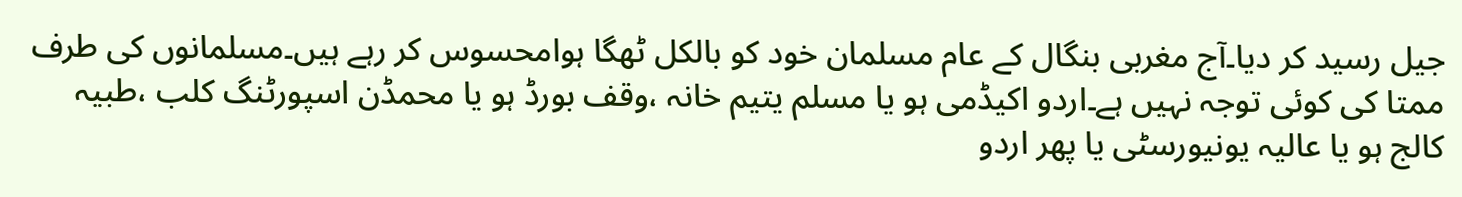جیل رسید کر دیا۔آج مغربی بنگال کے عام مسلمان خود کو بالکل ٹھگا ہوامحسوس کر رہے ہیں۔مسلمانوں کی طرف ممتا کی کوئی توجہ نہیں ہے۔اردو اکیڈمی ہو یا مسلم یتیم خانہ ،وقف بورڈ ہو یا محمڈن اسپورٹنگ کلب ،طبیہ کالج ہو یا عالیہ یونیورسٹی یا پھر اردو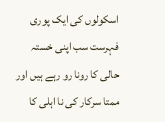اسکولوں کی ایک پوری فہرست سب اپنی خستہ حالی کا رونا رو رہے ہیں اور ممتا سرکار کی نا اہلی کا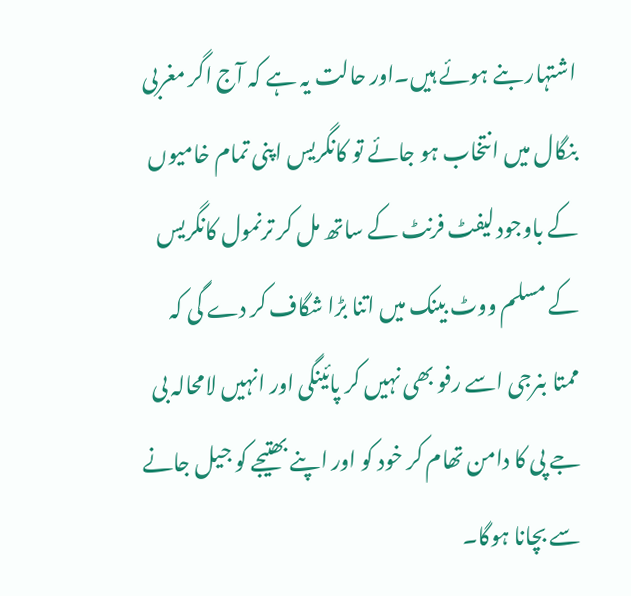اشتہار بنے ہوئے ہیں۔اور حالت یہ ہے کہ آج اگر مغربی بنگال میں انتخاب ہو جائے تو کانگریس اپنی تمام خامیوں کے باوجود لیفٹ فرنٹ کے ساتھ مل کر ترنمول کانگریس کے مسلم ووٹ بینک میں اتنا بڑا شگاف کر دے گی کہ ممتا بنرجی اسے رفو بھی نہیں کر پائینگی اور انہیں لامحالہ بی جے پی کا دامن تھام کر خود کو اور اپنے بھتیجے کو جیل جانے سے بچانا ہوگا۔